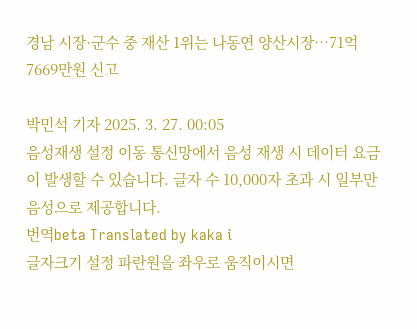경남 시장·군수 중 재산 1위는 나동연 양산시장…71억 7669만원 신고

박민석 기자 2025. 3. 27. 00:05
음성재생 설정 이동 통신망에서 음성 재생 시 데이터 요금이 발생할 수 있습니다. 글자 수 10,000자 초과 시 일부만 음성으로 제공합니다.
번역beta Translated by kaka i
글자크기 설정 파란원을 좌우로 움직이시면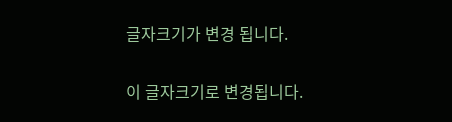글자크기가 변경 됩니다.

이 글자크기로 변경됩니다.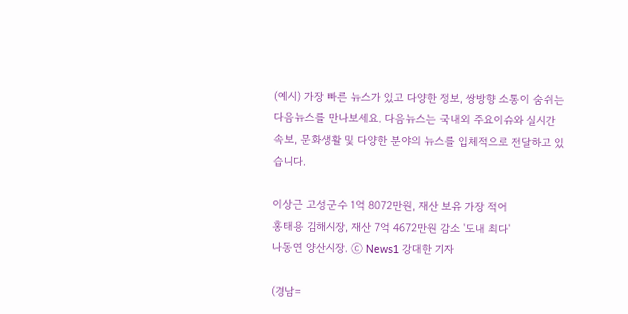(예시) 가장 빠른 뉴스가 있고 다양한 정보, 쌍방향 소통이 숨쉬는 다음뉴스를 만나보세요. 다음뉴스는 국내외 주요이슈와 실시간 속보, 문화생활 및 다양한 분야의 뉴스를 입체적으로 전달하고 있습니다.

이상근 고성군수 1억 8072만원, 재산 보유 가장 적어
홍태용 김해시장, 재산 7억 4672만원 감소 '도내 최다'
나동연 양산시장. ⓒ News1 강대한 기자

(경남=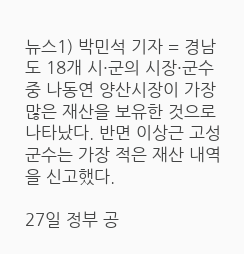뉴스1) 박민석 기자 = 경남도 18개 시·군의 시장·군수 중 나동연 양산시장이 가장 많은 재산을 보유한 것으로 나타났다. 반면 이상근 고성군수는 가장 적은 재산 내역을 신고했다.

27일 정부 공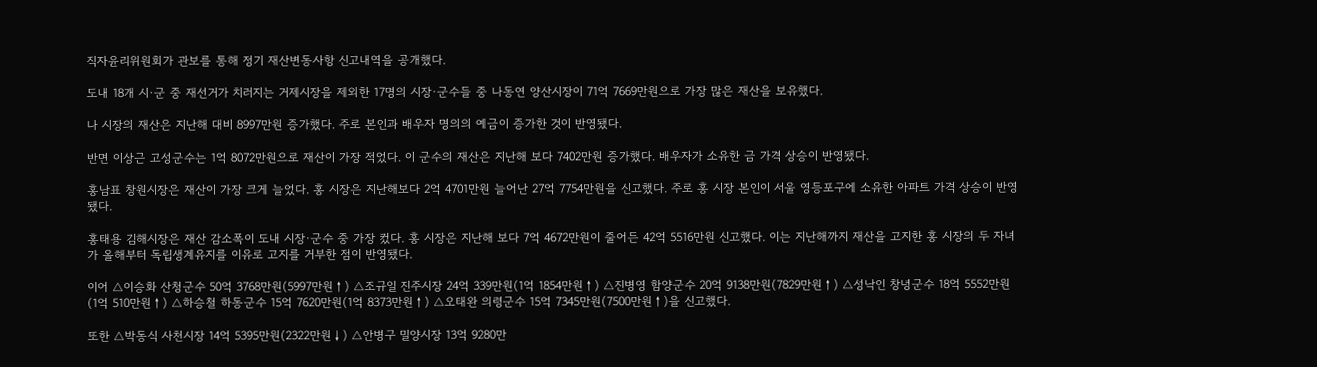직자윤리위원회가 관보를 통해 정기 재산변동사항 신고내역을 공개했다.

도내 18개 시·군 중 재선거가 치러지는 거제시장을 제외한 17명의 시장·군수들 중 나동연 양산시장이 71억 7669만원으로 가장 많은 재산을 보유했다.

나 시장의 재산은 지난해 대비 8997만원 증가했다. 주로 본인과 배우자 명의의 예금이 증가한 것이 반영됐다.

반면 이상근 고성군수는 1억 8072만원으로 재산이 가장 적었다. 이 군수의 재산은 지난해 보다 7402만원 증가했다. 배우자가 소유한 금 가격 상승이 반영됐다.

홍남표 창원시장은 재산이 가장 크게 늘었다. 홍 시장은 지난해보다 2억 4701만원 늘어난 27억 7754만원을 신고했다. 주로 홍 시장 본인이 서울 영등포구에 소유한 아파트 가격 상승이 반영됐다.

홍태용 김해시장은 재산 감소폭이 도내 시장·군수 중 가장 컸다. 홍 시장은 지난해 보다 7억 4672만원이 줄어든 42억 5516만원 신고했다. 이는 지난해까지 재산을 고지한 홍 시장의 두 자녀가 올해부터 독립생계유지를 이유로 고지를 거부한 점이 반영됐다.

이어 △이승화 산청군수 50억 3768만원(5997만원↑) △조규일 진주시장 24억 339만원(1억 1854만원↑) △진병영 함양군수 20억 9138만원(7829만원↑) △성낙인 창녕군수 18억 5552만원(1억 510만원↑) △하승철 하동군수 15억 7620만원(1억 8373만원↑) △오태완 의령군수 15억 7345만원(7500만원↑)을 신고했다.

또한 △박동식 사천시장 14억 5395만원(2322만원↓) △안병구 밀양시장 13억 9280만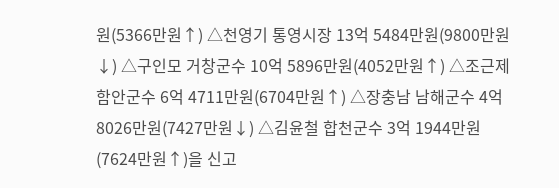원(5366만원↑) △천영기 통영시장 13억 5484만원(9800만원↓) △구인모 거창군수 10억 5896만원(4052만원↑) △조근제 함안군수 6억 4711만원(6704만원↑) △장충남 남해군수 4억 8026만원(7427만원↓) △김윤철 합천군수 3억 1944만원(7624만원↑)을 신고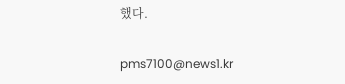했다.

pms7100@news1.kr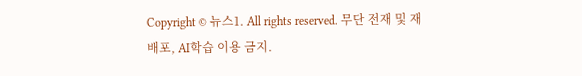Copyright © 뉴스1. All rights reserved. 무단 전재 및 재배포, AI학습 이용 금지.